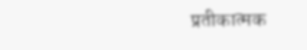प्रतीकात्मक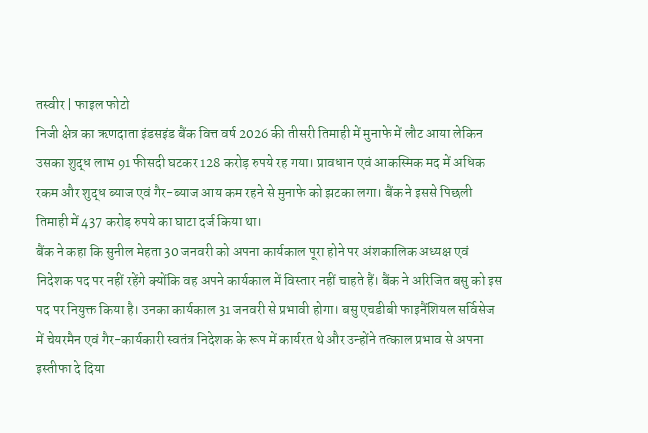तस्वीर | फाइल फोटो
निजी क्षेत्र का ऋणदाता इंडसइंड बैंक वित्त वर्ष 2026 की तीसरी तिमाही में मुनाफे में लौट आया लेकिन उसका शुद्ध लाभ 91 फीसदी घटकर 128 करोड़ रुपये रह गया। प्रावधान एवं आकस्मिक मद में अधिक रकम और शुद्ध ब्याज एवं गैर-ब्याज आय कम रहने से मुनाफे को झटका लगा। बैंक ने इससे पिछली तिमाही में 437 करोड़ रुपये का घाटा दर्ज किया था।
बैंक ने कहा कि सुनील मेहता 30 जनवरी को अपना कार्यकाल पूरा होने पर अंशकालिक अध्यक्ष एवं निदेशक पद पर नहीं रहेंगे क्योंकि वह अपने कार्यकाल में विस्तार नहीं चाहते हैं। बैंक ने अरिजित बसु को इस पद पर नियुक्त किया है। उनका कार्यकाल 31 जनवरी से प्रभावी होगा। बसु एचडीबी फाइनैंशियल सर्विसेज में चेयरमैन एवं गैर-कार्यकारी स्वतंत्र निदेशक के रूप में कार्यरत थे और उन्होंने तत्काल प्रभाव से अपना इस्तीफा दे दिया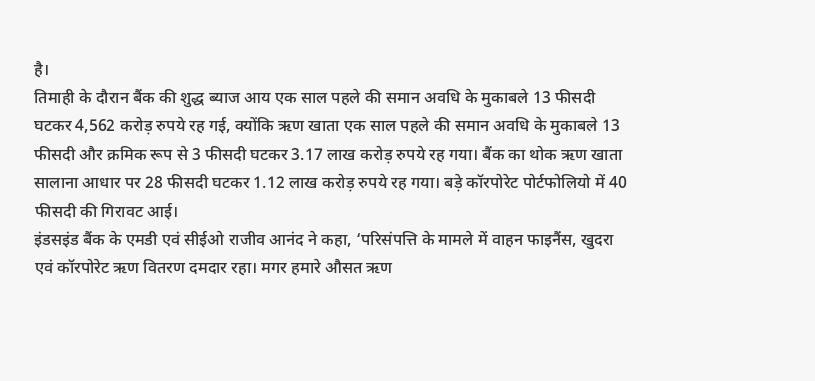है।
तिमाही के दौरान बैंक की शुद्ध ब्याज आय एक साल पहले की समान अवधि के मुकाबले 13 फीसदी घटकर 4,562 करोड़ रुपये रह गई, क्योंकि ऋण खाता एक साल पहले की समान अवधि के मुकाबले 13 फीसदी और क्रमिक रूप से 3 फीसदी घटकर 3.17 लाख करोड़ रुपये रह गया। बैंक का थोक ऋण खाता सालाना आधार पर 28 फीसदी घटकर 1.12 लाख करोड़ रुपये रह गया। बड़े कॉरपोरेट पोर्टफोलियो में 40 फीसदी की गिरावट आई।
इंडसइंड बैंक के एमडी एवं सीईओ राजीव आनंद ने कहा, ‘परिसंपत्ति के मामले में वाहन फाइनैंस, खुदरा एवं कॉरपोरेट ऋण वितरण दमदार रहा। मगर हमारे औसत ऋण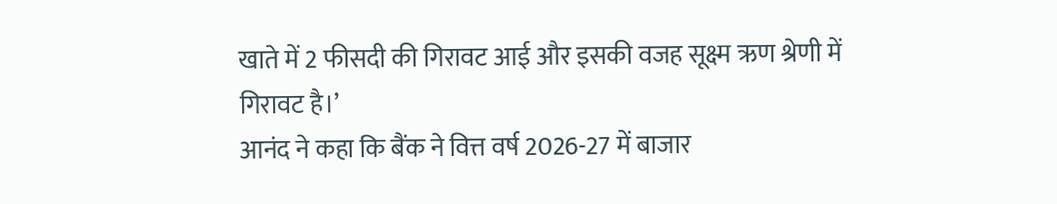खाते में 2 फीसदी की गिरावट आई और इसकी वजह सूक्ष्म ऋण श्रेणी में गिरावट है।’
आनंद ने कहा कि बैंक ने वित्त वर्ष 2026-27 में बाजार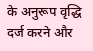के अनुरूप वृद्धि दर्ज करने और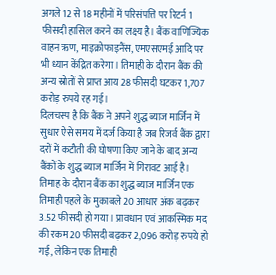अगले 12 से 18 महीनों में परिसंपत्ति पर रिटर्न 1 फीसदी हासिल करने का लक्ष्य है। बैंक वाणिज्यिक वाहन ऋण, माइक्रोफाइनैंस, एमएसएमई आदि पर भी ध्यान केंद्रित करेगा। तिमाही के दौरान बैंक की अन्य स्रोतों से प्राप्त आय 28 फीसदी घटकर 1,707 करोड़ रुपये रह गई।
दिलचस्प है कि बैंक ने अपने शुद्ध ब्याज मार्जिन में सुधार ऐसे समय में दर्ज किया है जब रिजर्व बैंक द्वारा दरों में कटौती की घोषणा किए जाने के बाद अन्य बैंकों के शुद्ध ब्याज मार्जिन में गिरावट आई है। तिमाह के दौरान बैंक का शुद्ध ब्याज मार्जिन एक तिमाही पहले के मुकाबले 20 आधार अंक बढ़कर 3.52 फीसदी हो गया। प्रावधान एवं आकस्मिक मद की रकम 20 फीसदी बढ़कर 2,096 करोड़ रुपये हो गई, लेकिन एक तिमाही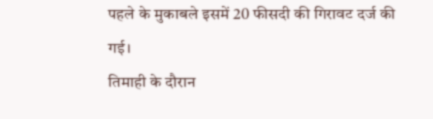पहले के मुकाबले इसमें 20 फीसदी की गिरावट दर्ज की गई।
तिमाही के दौरान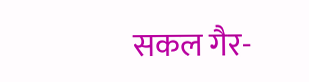सकल गैर-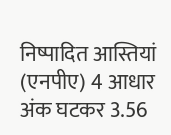निष्पादित आस्तियां (एनपीए) 4 आधार अंक घटकर 3.56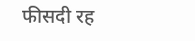फीसदी रह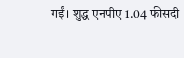गईं। शुद्ध एनपीए 1.04 फीसदी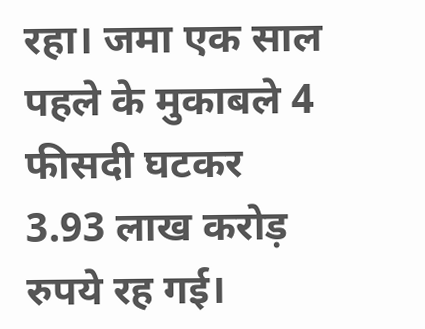रहा। जमा एक साल पहले के मुकाबले 4 फीसदी घटकर 3.93 लाख करोड़ रुपये रह गई।